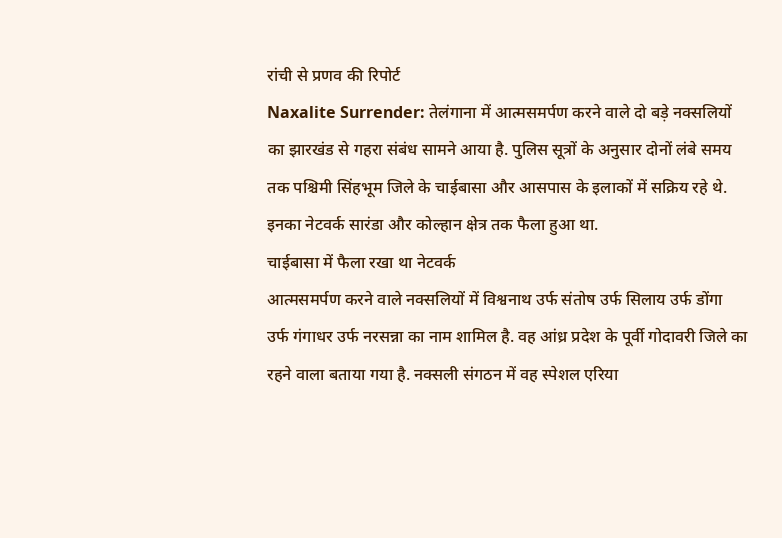रांची से प्रणव की रिपोर्ट
Naxalite Surrender: तेलंगाना में आत्मसमर्पण करने वाले दो बड़े नक्सलियों का झारखंड से गहरा संबंध सामने आया है. पुलिस सूत्रों के अनुसार दोनों लंबे समय तक पश्चिमी सिंहभूम जिले के चाईबासा और आसपास के इलाकों में सक्रिय रहे थे. इनका नेटवर्क सारंडा और कोल्हान क्षेत्र तक फैला हुआ था.
चाईबासा में फैला रखा था नेटवर्क
आत्मसमर्पण करने वाले नक्सलियों में विश्वनाथ उर्फ संतोष उर्फ सिलाय उर्फ डोंगा उर्फ गंगाधर उर्फ नरसन्ना का नाम शामिल है. वह आंध्र प्रदेश के पूर्वी गोदावरी जिले का रहने वाला बताया गया है. नक्सली संगठन में वह स्पेशल एरिया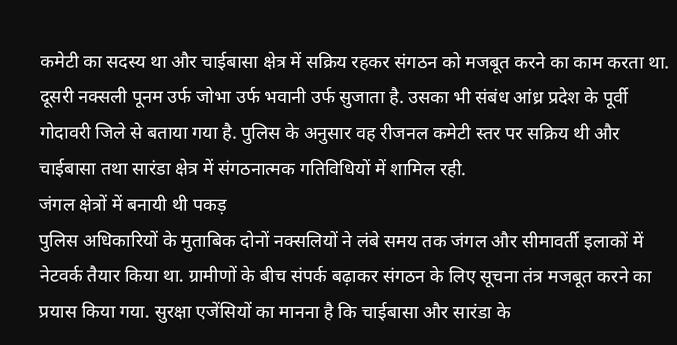कमेटी का सदस्य था और चाईबासा क्षेत्र में सक्रिय रहकर संगठन को मजबूत करने का काम करता था. दूसरी नक्सली पूनम उर्फ जोभा उर्फ भवानी उर्फ सुजाता है. उसका भी संबंध आंध्र प्रदेश के पूर्वी गोदावरी जिले से बताया गया है. पुलिस के अनुसार वह रीजनल कमेटी स्तर पर सक्रिय थी और चाईबासा तथा सारंडा क्षेत्र में संगठनात्मक गतिविधियों में शामिल रही.
जंगल क्षेत्रों में बनायी थी पकड़
पुलिस अधिकारियों के मुताबिक दोनों नक्सलियों ने लंबे समय तक जंगल और सीमावर्ती इलाकों में नेटवर्क तैयार किया था. ग्रामीणों के बीच संपर्क बढ़ाकर संगठन के लिए सूचना तंत्र मजबूत करने का प्रयास किया गया. सुरक्षा एजेंसियों का मानना है कि चाईबासा और सारंडा के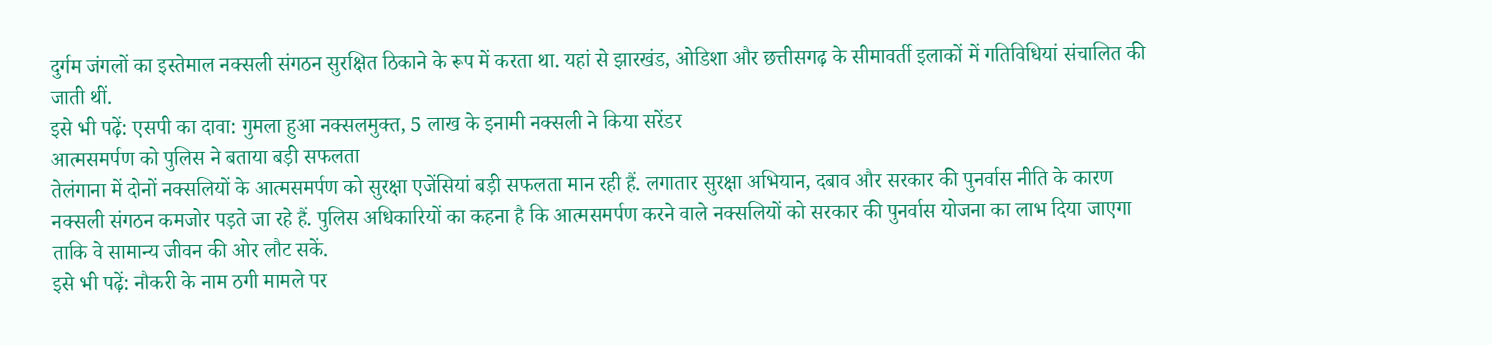दुर्गम जंगलों का इस्तेमाल नक्सली संगठन सुरक्षित ठिकाने के रूप में करता था. यहां से झारखंड, ओडिशा और छत्तीसगढ़ के सीमावर्ती इलाकों में गतिविधियां संचालित की जाती थीं.
इसे भी पढ़ें: एसपी का दावा: गुमला हुआ नक्सलमुक्त, 5 लाख के इनामी नक्सली ने किया सरेंडर
आत्मसमर्पण को पुलिस ने बताया बड़ी सफलता
तेलंगाना में दोनों नक्सलियों के आत्मसमर्पण को सुरक्षा एजेंसियां बड़ी सफलता मान रही हैं. लगातार सुरक्षा अभियान, दबाव और सरकार की पुनर्वास नीति के कारण नक्सली संगठन कमजोर पड़ते जा रहे हैं. पुलिस अधिकारियों का कहना है कि आत्मसमर्पण करने वाले नक्सलियों को सरकार की पुनर्वास योजना का लाभ दिया जाएगा ताकि वे सामान्य जीवन की ओर लौट सकें.
इसे भी पढ़ें: नौकरी के नाम ठगी मामले पर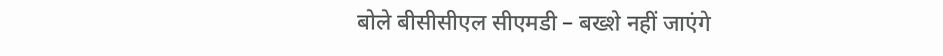बोले बीसीसीएल सीएमडी – बख्शे नहीं जाएंगे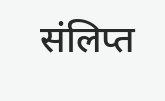संलिप्त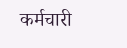कर्मचारी